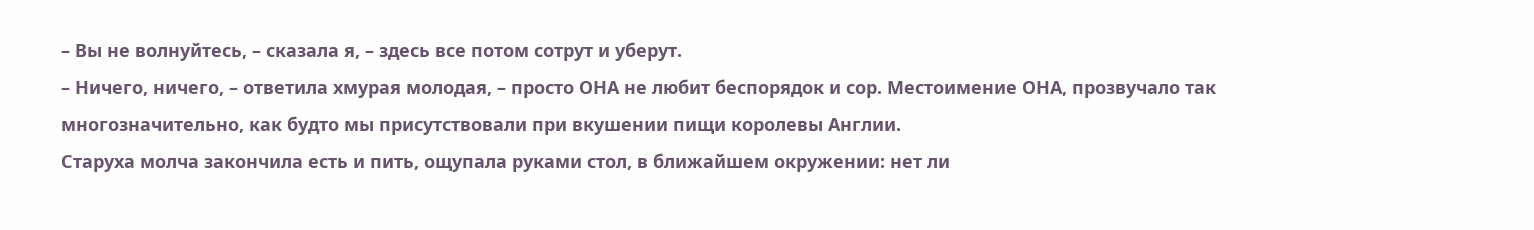– Вы не волнуйтесь, – сказала я, – здесь все потом сотрут и уберут.
– Ничего, ничего, – ответила хмурая молодая, – просто ОНА не любит беспорядок и сор. Местоимение ОНА, прозвучало так многозначительно, как будто мы присутствовали при вкушении пищи королевы Англии.
Старуха молча закончила есть и пить, ощупала руками стол, в ближайшем окружении: нет ли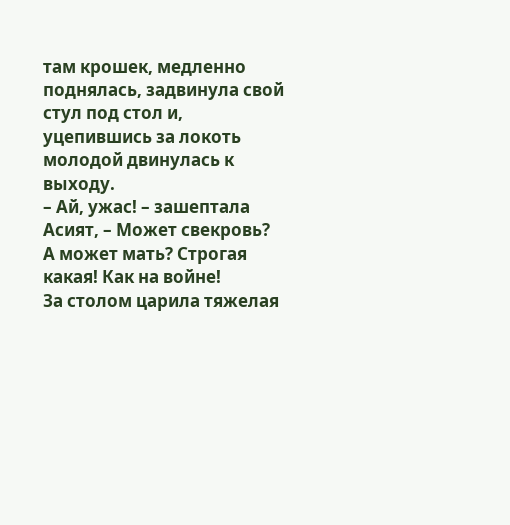там крошек, медленно поднялась, задвинула свой стул под стол и, уцепившись за локоть молодой двинулась к выходу.
– Ай, ужас! – зашептала Асият, – Может свекровь? А может мать? Строгая какая! Как на войне!
За столом царила тяжелая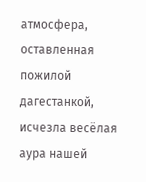атмосфера, оставленная пожилой дагестанкой, исчезла весёлая аура нашей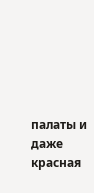палаты и даже красная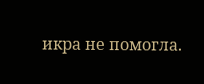икра не помогла.